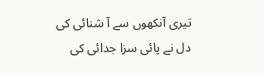تیری آنکھوں سے آ شنائى کی
دل نے پائى سزا جدائى کى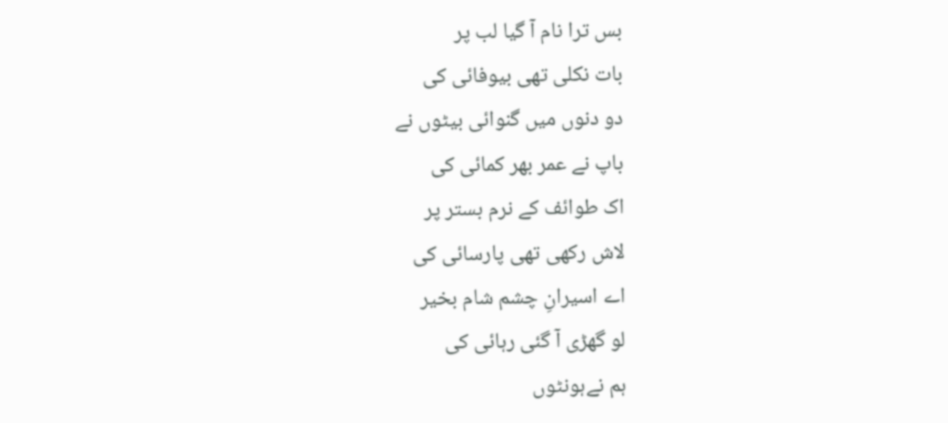بس ترا نام آ گیا لب پر
بات نکلی تھی بیوفائى کى
دو دنوں میں گنوائى بیٹوں نے
باپ نے عمر بھر کمائى کى
اک طوائف کے نرم بستر پر
لاش رکھی تھی پارسائى کى
اے اسيرانِ چشم شام بخیر
لو گھڑی آ گئى رہائى کى
ہم نےہونٹوں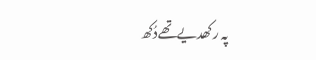پہ رکھدیےتھےدُکھ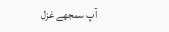آپ سمجھے غزل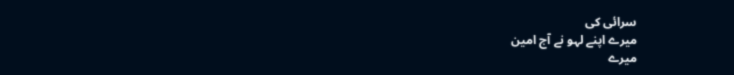سرائى کی
میرے اپنے لہو نے آج امین
میرے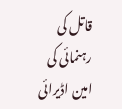قاتل کی رہنمائى کی
امین اڈیرائی